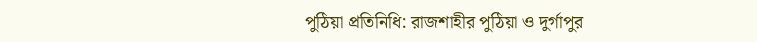পুঠিয়া প্রতিনিধি: রাজশাহীর পুঠিয়া ও দুর্গাপুর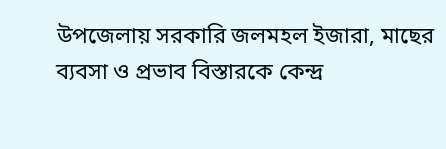উপজেলায় সরকারি জলমহল ইজারা, মাছের ব্যবসা ও প্রভাব বিস্তারকে কেন্দ্র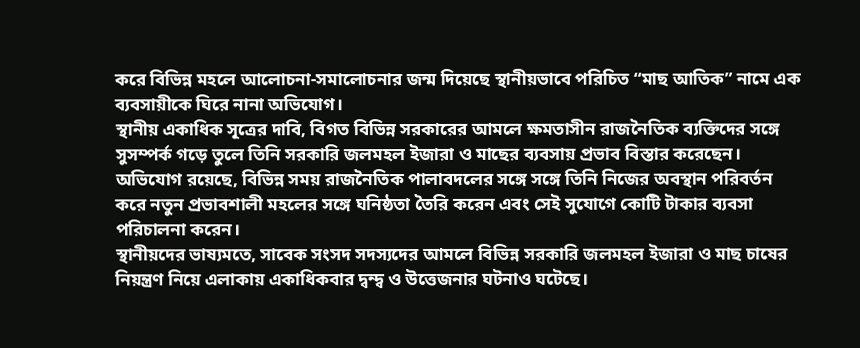করে বিভিন্ন মহলে আলোচনা-সমালোচনার জন্ম দিয়েছে স্থানীয়ভাবে পরিচিত “মাছ আতিক” নামে এক ব্যবসায়ীকে ঘিরে নানা অভিযোগ।
স্থানীয় একাধিক সূত্রের দাবি, বিগত বিভিন্ন সরকারের আমলে ক্ষমতাসীন রাজনৈতিক ব্যক্তিদের সঙ্গে সুসম্পর্ক গড়ে তুলে তিনি সরকারি জলমহল ইজারা ও মাছের ব্যবসায় প্রভাব বিস্তার করেছেন। অভিযোগ রয়েছে, বিভিন্ন সময় রাজনৈতিক পালাবদলের সঙ্গে সঙ্গে তিনি নিজের অবস্থান পরিবর্তন করে নতুন প্রভাবশালী মহলের সঙ্গে ঘনিষ্ঠতা তৈরি করেন এবং সেই সুযোগে কোটি টাকার ব্যবসা পরিচালনা করেন।
স্থানীয়দের ভাষ্যমতে, সাবেক সংসদ সদস্যদের আমলে বিভিন্ন সরকারি জলমহল ইজারা ও মাছ চাষের নিয়ন্ত্রণ নিয়ে এলাকায় একাধিকবার দ্বন্দ্ব ও উত্তেজনার ঘটনাও ঘটেছে।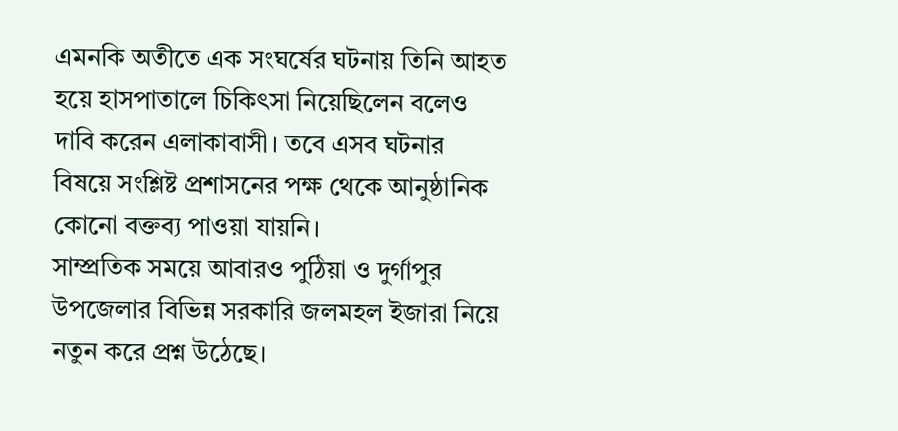এমনকি অতীতে এক সংঘর্ষের ঘটনায় তিনি আহত হয়ে হাসপাতালে চিকিৎসা নিয়েছিলেন বলেও দাবি করেন এলাকাবাসী। তবে এসব ঘটনার বিষয়ে সংশ্লিষ্ট প্রশাসনের পক্ষ থেকে আনুষ্ঠানিক কোনো বক্তব্য পাওয়া যায়নি।
সাম্প্রতিক সময়ে আবারও পুঠিয়া ও দুর্গাপুর উপজেলার বিভিন্ন সরকারি জলমহল ইজারা নিয়ে নতুন করে প্রশ্ন উঠেছে।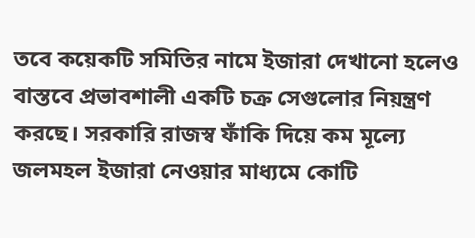তবে কয়েকটি সমিতির নামে ইজারা দেখানো হলেও বাস্তবে প্রভাবশালী একটি চক্র সেগুলোর নিয়ন্ত্রণ করছে। সরকারি রাজস্ব ফাঁকি দিয়ে কম মূল্যে জলমহল ইজারা নেওয়ার মাধ্যমে কোটি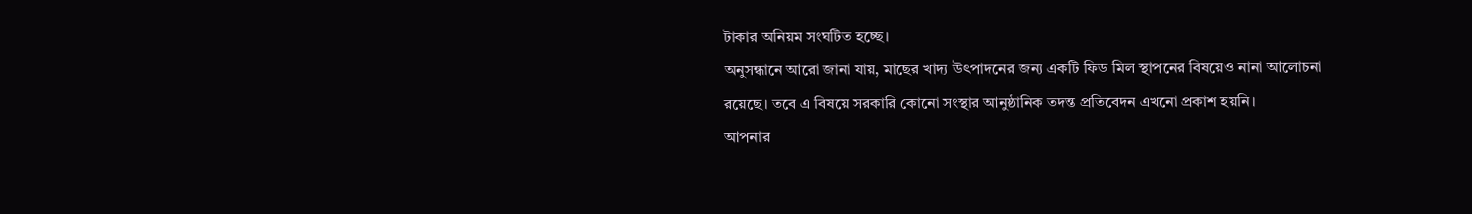টাকার অনিয়ম সংঘটিত হচ্ছে।
অনুসন্ধানে আরো জানা যায়, মাছের খাদ্য উৎপাদনের জন্য একটি ফিড মিল স্থাপনের বিষয়েও নানা আলোচনা রয়েছে। তবে এ বিষয়ে সরকারি কোনো সংস্থার আনুষ্ঠানিক তদন্ত প্রতিবেদন এখনো প্রকাশ হয়নি।
আপনার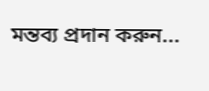মন্তব্য প্রদান করুন...